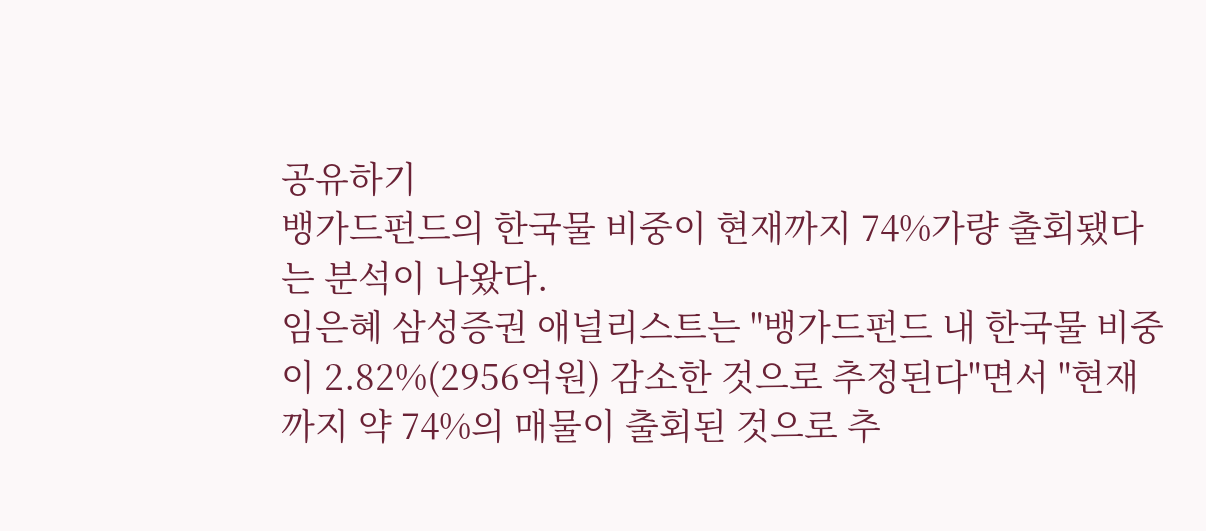공유하기
뱅가드펀드의 한국물 비중이 현재까지 74%가량 출회됐다는 분석이 나왔다.
임은혜 삼성증권 애널리스트는 "뱅가드펀드 내 한국물 비중이 2.82%(2956억원) 감소한 것으로 추정된다"면서 "현재까지 약 74%의 매물이 출회된 것으로 추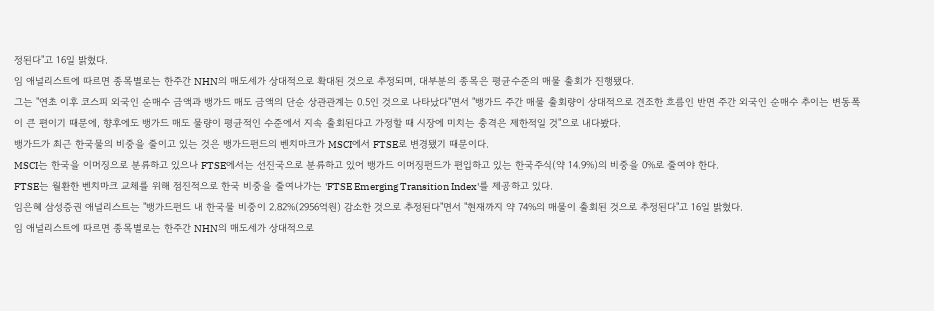정된다"고 16일 밝혔다.
임 애널리스트에 따르면 종목별로는 한주간 NHN의 매도세가 상대적으로 확대된 것으로 추정되며, 대부분의 종목은 평균수준의 매물 출회가 진행됐다.
그는 "연초 이후 코스피 외국인 순매수 금액과 뱅가드 매도 금액의 단순 상관관계는 0.5인 것으로 나타났다"면서 "뱅가드 주간 매물 출회량이 상대적으로 견조한 흐름인 반면 주간 외국인 순매수 추이는 변동폭이 큰 편이기 때문에, 향후에도 뱅가드 매도 물량이 평균적인 수준에서 지속 출회된다고 가정할 때 시장에 미치는 충격은 제한적일 것"으로 내다봤다.
뱅가드가 최근 한국물의 비중을 줄이고 있는 것은 뱅가드펀드의 벤치마크가 MSCI에서 FTSE로 변경됐기 때문이다.
MSCI는 한국을 이머징으로 분류하고 있으나 FTSE에서는 선진국으로 분류하고 있어 뱅가드 이머징펀드가 편입하고 있는 한국주식(약 14.9%)의 비중을 0%로 줄여야 한다.
FTSE는 월환한 벤치마크 교체를 위해 점진적으로 한국 비중을 줄여나가는 'FTSE Emerging Transition Index'를 제공하고 있다.
임은혜 삼성증권 애널리스트는 "뱅가드펀드 내 한국물 비중이 2.82%(2956억원) 감소한 것으로 추정된다"면서 "현재까지 약 74%의 매물이 출회된 것으로 추정된다"고 16일 밝혔다.
임 애널리스트에 따르면 종목별로는 한주간 NHN의 매도세가 상대적으로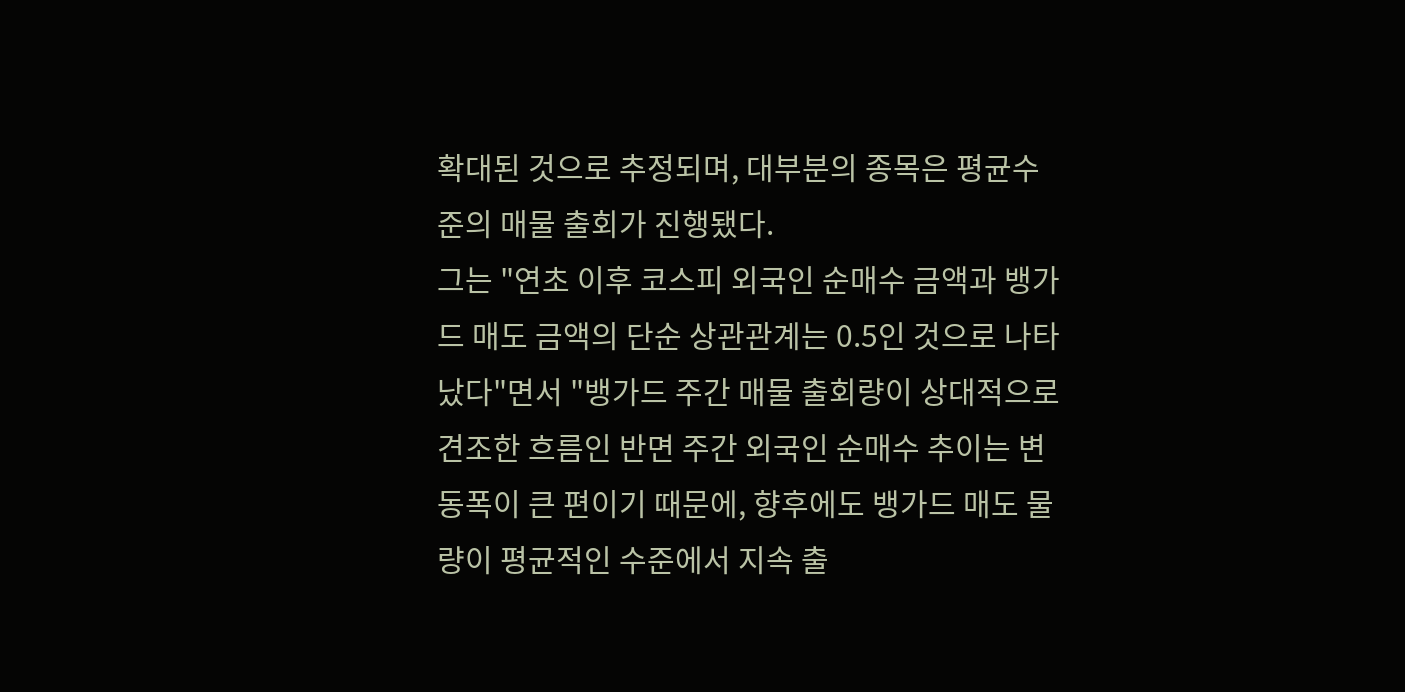확대된 것으로 추정되며, 대부분의 종목은 평균수준의 매물 출회가 진행됐다.
그는 "연초 이후 코스피 외국인 순매수 금액과 뱅가드 매도 금액의 단순 상관관계는 0.5인 것으로 나타났다"면서 "뱅가드 주간 매물 출회량이 상대적으로 견조한 흐름인 반면 주간 외국인 순매수 추이는 변동폭이 큰 편이기 때문에, 향후에도 뱅가드 매도 물량이 평균적인 수준에서 지속 출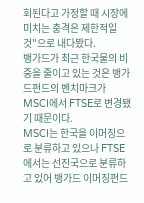회된다고 가정할 때 시장에 미치는 충격은 제한적일 것"으로 내다봤다.
뱅가드가 최근 한국물의 비중을 줄이고 있는 것은 뱅가드펀드의 벤치마크가 MSCI에서 FTSE로 변경됐기 때문이다.
MSCI는 한국을 이머징으로 분류하고 있으나 FTSE에서는 선진국으로 분류하고 있어 뱅가드 이머징펀드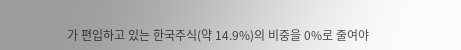가 편입하고 있는 한국주식(약 14.9%)의 비중을 0%로 줄여야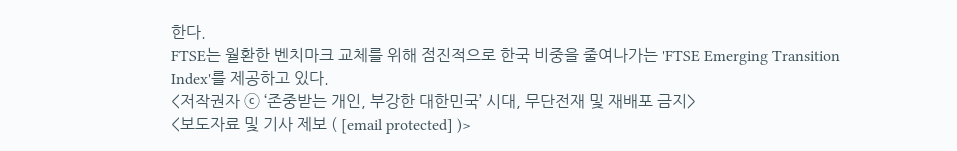한다.
FTSE는 월환한 벤치마크 교체를 위해 점진적으로 한국 비중을 줄여나가는 'FTSE Emerging Transition Index'를 제공하고 있다.
<저작권자 ⓒ ‘존중받는 개인, 부강한 대한민국’ 시대, 무단전재 및 재배포 금지>
<보도자료 및 기사 제보 ( [email protected] )>